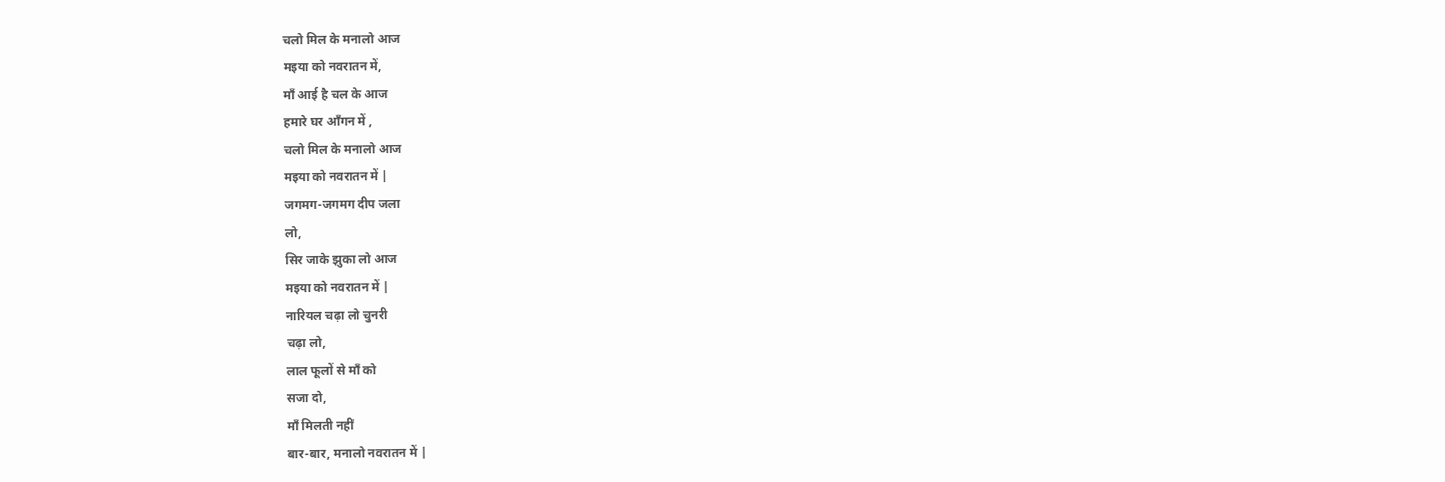चलो मिल के मनालो आज
मइया को नवरातन में,
माँ आई है चल के आज
हमारे घर आँगन में ,
चलो मिल के मनालो आज
मइया को नवरातन में |
जगमग-जगमग दीप जला
लो,
सिर जाके झुका लो आज
मइया को नवरातन में |
नारियल चढ़ा लो चुनरी
चढ़ा लो,
लाल फूलों से माँ को
सजा दो,
माँ मिलती नहीं
बार-बार, मनालो नवरातन में |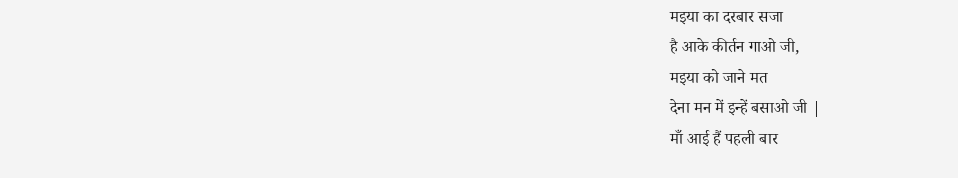मइया का दरबार सजा
है आके कीर्तन गाओ जी,
मइया को जाने मत
देना मन में इन्हें बसाओ जी |
माँ आई हैं पहली बार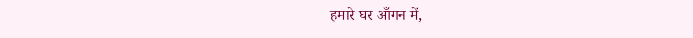हमारे घर आँगन में,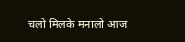चलो मिलके मनालो आज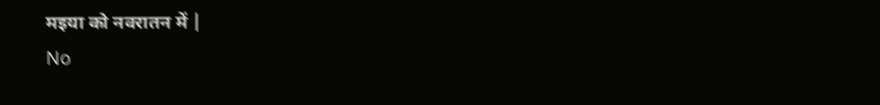मइया को नवरातन में |
No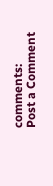comments:
Post a Comment